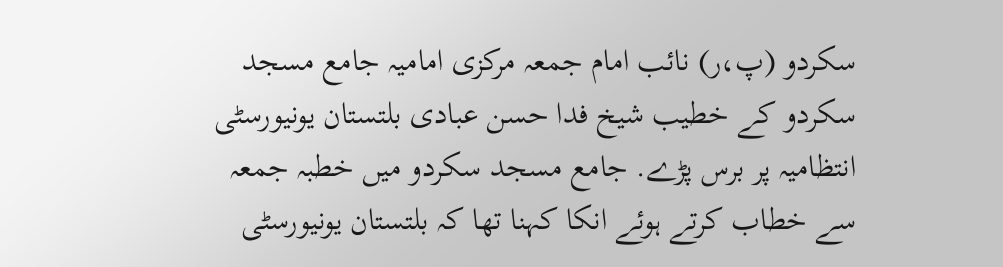سکردو (پ،ر) نائب امام جمعہ مرکزی امامیہ جامع مسجد سکردو کے خطیب شیخ فدا حسن عبادی بلتستان یونیورسٹی انتظامیہ پر برس پڑے. جامع مسجد سکردو میں خطبہ جمعہ سے خطاب کرتے ہوئے انکا کہنا تھا کہ بلتستان یونیورسٹی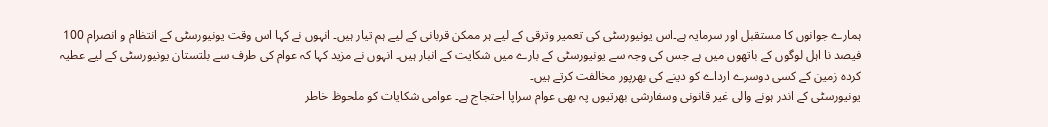ہمارے جوانوں کا مستقبل اور سرمایہ ہے۔اس یونیورسٹی کی تعمیر وترقی کے لیے ہر ممکن قربانی کے لیے ہم تیار ہیں۔ انہوں نے کہا اس وقت یونیورسٹی کے انتظام و انصرام 100 فیصد نا اہل لوگوں کے باتھوں میں ہے جس کی وجہ سے یونیورسٹی کے بارے میں شکایت کے انبار ہیں۔ انہوں نے مزید کہا کہ عوام کی طرف سے بلتستان یونیورسٹی کے لیے عطیہ کردہ زمین کے کسی دوسرے ارداے کو دینے کی بھرپور مخالفت کرتے ہیں۔
یونیورسٹی کے اندر ہونے والی غیر قانونی وسفارشی بھرتیوں پہ بھی عوام سراپا احتجاج ہے۔ عوامی شکایات کو ملحوظ خاطر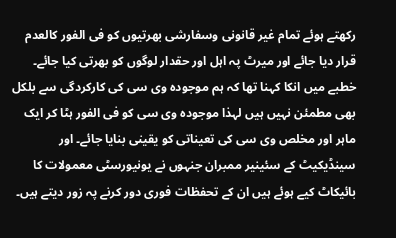رکھتے ہوئے تمام غیر قانونی وسفارشی بھرتیوں کو فی الفور کالعدم قرار دیا جائے اور میرٹ پہ اہل اور حقدار لوگوں کو بھرتی کیا جائے۔ خطبے میں انکا کہنا تھا کہ ہم موجودہ وی سی کی کارکردگی سے بلکل بھی مطمئن نہیں ہیں لہذا موجودہ وی سی کو فی الفور ہٹا کر ایک ماہر اور مخلص وی سی کی تعیناتی کو یقینی بنایا جائے۔ اور سینڈیکیٹ کے سئینیر ممبران جنہوں نے یونیورسٹی معمولات کا بائیکاٹ کیے ہوئے ہیں ان کے تحفظات فوری دور کرنے پہ زور دیتے ہیں۔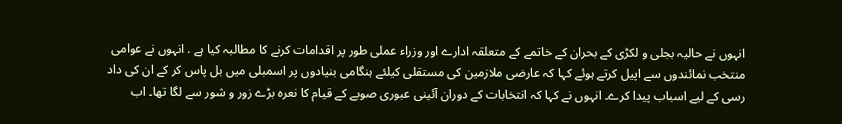انہوں نے حالیہ بجلی و لکڑی کے بحران کے خاتمے کے متعلقہ ادارے اور وزراء عملی طور پر اقدامات کرنے کا مطالبہ کیا ہے . انہوں نے عوامی منتخب نمائندوں سے اپیل کرتے ہوئے کہا کہ عارضی ملازمین کی مستقلی کیلئے ہنگامی بنیادوں پر اسمبلی میں بل پاس کر کے ان کی داد رسی کے لیے اسباب پیدا کرے۔ انہوں نے کہا کہ انتخابات کے دوران آئینی عبوری صوبے کے قیام کا نعرہ بڑے زور و شور سے لگا تھا۔ اب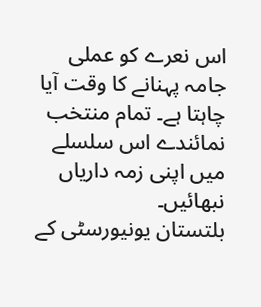اس نعرے کو عملی جامہ پہنانے کا وقت آیا چاہتا ہے۔ تمام منتخب نمائندے اس سلسلے میں اپنی زمہ داریاں نبھائیں۔
بلتستان یونیورسٹی کے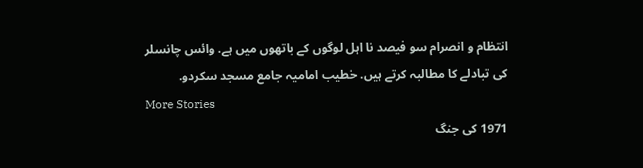انتظام و انصرام سو فیصد نا اہل لوگوں کے باتھوں میں ہے. وائس چانسلر کی تبادلے کا مطالبہ کرتے ہیں. خطیب امامیہ جامع مسجد سکردو.
More Stories
1971 کی جنگ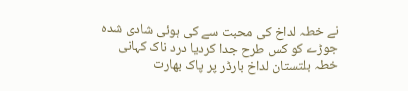نے خطہ لداخ کی محبت سے کی ہوئی شادی شدہ جوڑے کو کس طرح جدا کردیا درد ناک کہانی
خطہ بلتستان لداخ بارڈر پر پاک بھارت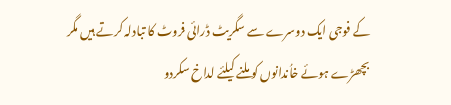کے فوجی ایک دوسرے سے سگریٹ ڈرائی فروٹ کا تبادلہ کرتے ہیں مگر بچھڑے ہوئے خاُندانوں کو ملنے کیلئے لداخ سکردو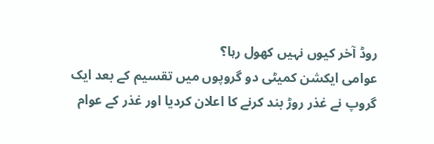روڈ آخر کیوں نہیں کھول رہا؟
عوامی ایکشن کمیٹی دو گروپوں میں تقسیم کے بعد ایک گروپ نے غذر روڑ بند کرنے کا اعلان کردیا اور غذر کے عوام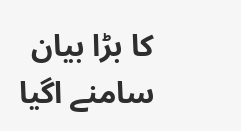کا بڑا بیان سامنے اگیا